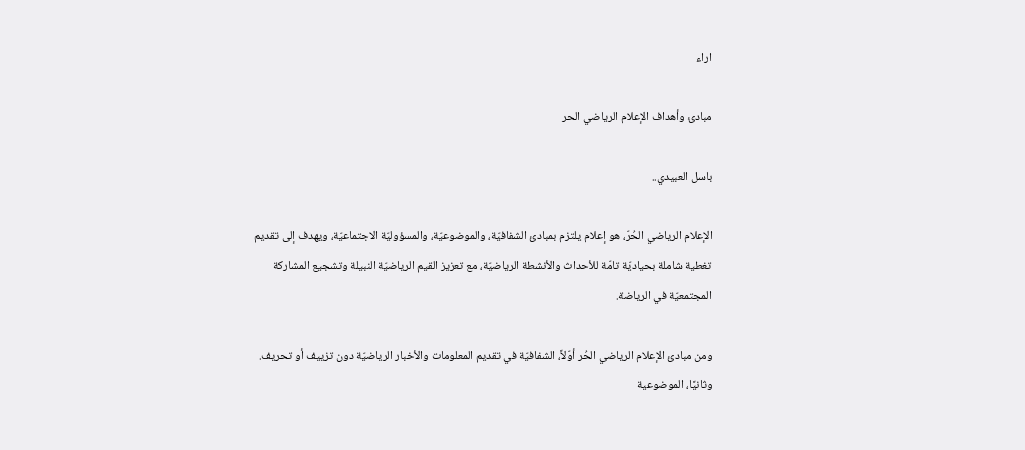اراء

مبادئ وأهداف الإعلام الرياضي الحر

باسل العبيدي..

الإعلام الرياضي الحُرّ، هو إعلام يلتزم بمبادئ الشفافيّة، والموضوعيّة، والمسؤوليّة الاجتماعيّة، ويهدف إلى تقديم تغطية شاملة بحياديّة تامّة للأحداث والأنشطة الرياضيّة، مع تعزيز القيم الرياضيّة النبيلة وتشجيع المشاركة المجتمعيّة في الرياضة.

ومن مبادئ الإعلام الرياضي الحُر أوّلاً، الشفافيّة في تقديم المعلومات والأخبار الرياضيّة دون تزييف أو تحريف. وثانيًا، الموضوعية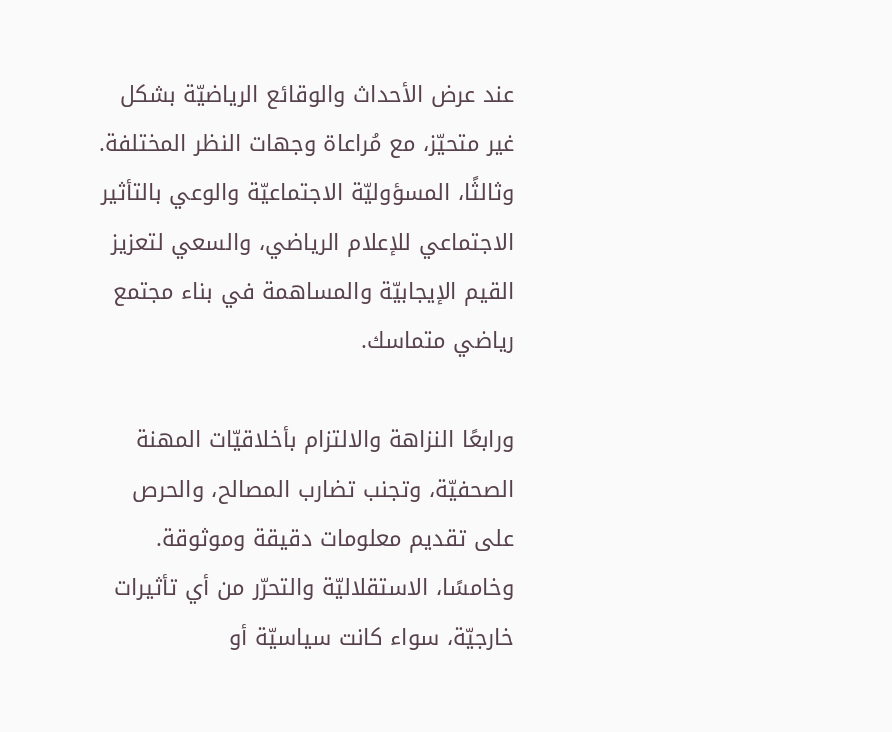عند عرض الأحداث والوقائع الرياضيّة بشكل غير متحيّز، مع مُراعاة وجهات النظر المختلفة. وثالثًا، المسؤوليّة الاجتماعيّة والوعي بالتأثير الاجتماعي للإعلام الرياضي، والسعي لتعزيز القيم الإيجابيّة والمساهمة في بناء مجتمع رياضي متماسك.

ورابعًا النزاهة والالتزام بأخلاقيّات المهنة الصحفيّة، وتجنب تضارب المصالح، والحرص على تقديم معلومات دقيقة وموثوقة. وخامسًا، الاستقلاليّة والتحرّر من أي تأثيرات خارجيّة، سواء كانت سياسيّة أو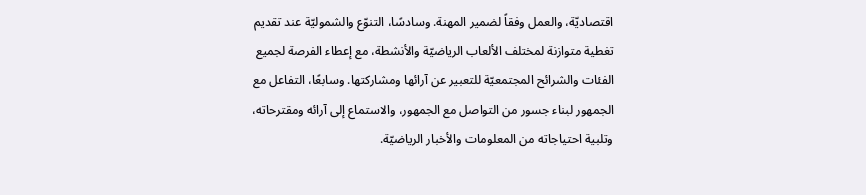اقتصاديّة، والعمل وفقاً لضمير المهنة. وسادسًا، التنوّع والشموليّة عند تقديم تغطية متوازنة لمختلف الألعاب الرياضيّة والأنشطة، مع إعطاء الفرصة لجميع الفئات والشرائح المجتمعيّة للتعبير عن آرائها ومشاركتها. وسابعًا، التفاعل مع الجمهور لبناء جسور من التواصل مع الجمهور، والاستماع إلى آرائه ومقترحاته، وتلبية احتياجاته من المعلومات والأخبار الرياضيّة.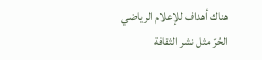هناك أهداف للإعلام الرياضي الحُرّ مثل نشر الثقافة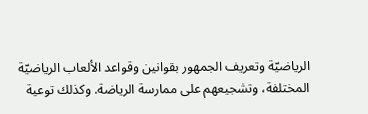الرياضيّة وتعريف الجمهور بقوانين وقواعد الألعاب الرياضيّة المختلفة، وتشجيعهم على ممارسة الرياضة. وكذلك توعية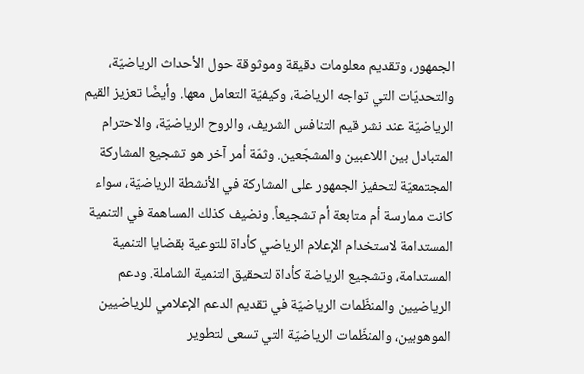الجمهور، وتقديم معلومات دقيقة وموثوقة حول الأحداث الرياضيّة، والتحديّات التي تواجه الرياضة، وكيفيّة التعامل معها. وأيضًا تعزيز القيم الرياضيّة عند نشر قيم التنافس الشريف، والروح الرياضيّة، والاحترام المتبادل بين اللاعبين والمشجّعين. وثمّة أمر آخر هو تشجيع المشاركة المجتمعيّة لتحفيز الجمهور على المشاركة في الأنشطة الرياضيّة، سواء كانت ممارسة أم متابعة أم تشجيعاً. ونضيف كذلك المساهمة في التنمية المستدامة لاستخدام الإعلام الرياضي كأداة للتوعية بقضايا التنمية المستدامة، وتشجيع الرياضة كأداة لتحقيق التنمية الشاملة. ودعم الرياضيين والمنظّمات الرياضيّة في تقديم الدعم الإعلامي للرياضيين الموهوبين، والمنظّمات الرياضيّة التي تسعى لتطوير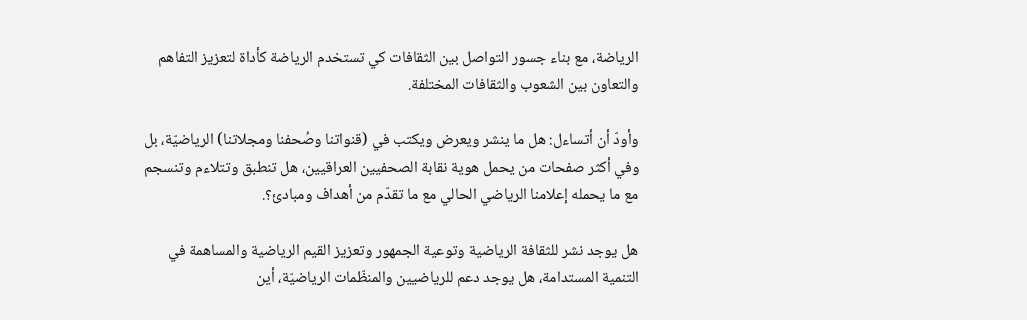الرياضة، مع بناء جسور التواصل بين الثقافات كي تستخدم الرياضة كأداة لتعزيز التفاهم والتعاون بين الشعوب والثقافات المختلفة.

وأودّ أن أتساءل: هل ما ينشر ويعرض ويكتب في (قنواتنا وصُحفنا ومجلاتنا) الرياضيّة، بل وفي أكثر صفحات من يحمل هوية نقابة الصحفيين العراقيين، هل تنطبق وتتلاءم وتنسجم مع ما يحمله إعلامنا الرياضي الحالي مع ما تقدّم من أهداف ومبادئ؟.

هل يوجد نشر للثقافة الرياضية وتوعية الجمهور وتعزيز القيم الرياضية والمساهمة في التنمية المستدامة، هل يوجد دعم للرياضيين والمنظّمات الرياضيّة، أين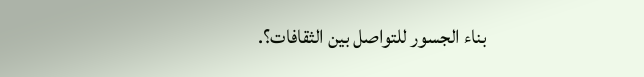بناء الجسور للتواصل بين الثقافات؟.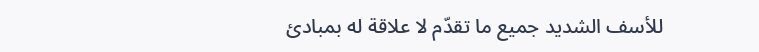للأسف الشديد جميع ما تقدّم لا علاقة له بمبادئ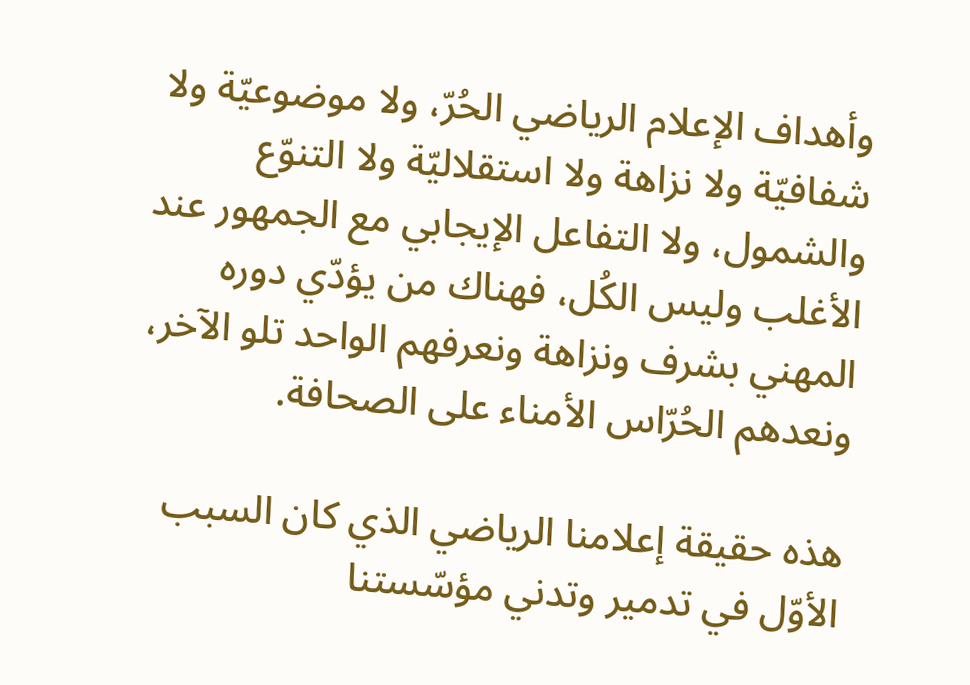وأهداف الإعلام الرياضي الحُرّ، ولا موضوعيّة ولا شفافيّة ولا نزاهة ولا استقلاليّة ولا التنوّع والشمول، ولا التفاعل الإيجابي مع الجمهور عند الأغلب وليس الكُل، فهناك من يؤدّي دوره المهني بشرف ونزاهة ونعرفهم الواحد تلو الآخر، ونعدهم الحُرّاس الأمناء على الصحافة.

هذه حقيقة إعلامنا الرياضي الذي كان السبب الأوّل في تدمير وتدني مؤسّستنا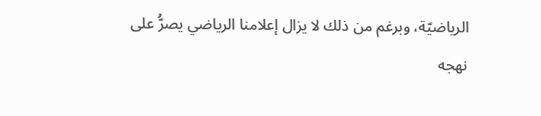الرياضيّة، وبرغم من ذلك لا يزال إعلامنا الرياضي يصرُّ على نهجه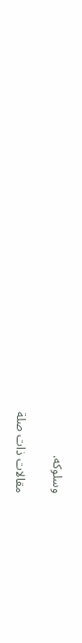وسلوكه.

مقالات ذات صلة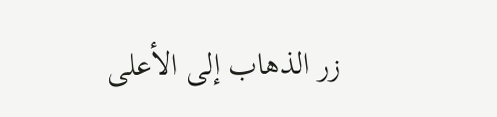زر الذهاب إلى الأعلى